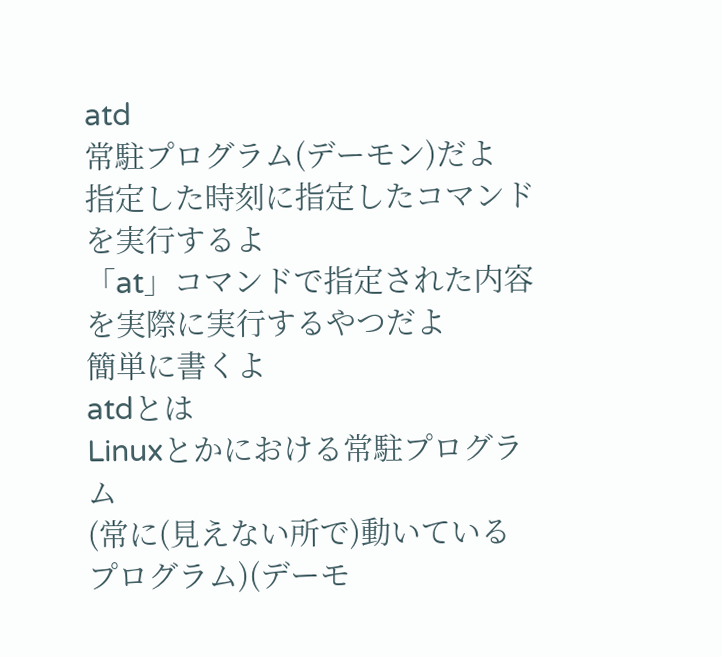atd
常駐プログラム(デーモン)だよ
指定した時刻に指定したコマンドを実行するよ
「at」コマンドで指定された内容を実際に実行するやつだよ
簡単に書くよ
atdとは
Linuxとかにおける常駐プログラム
(常に(見えない所で)動いているプログラム)(デーモ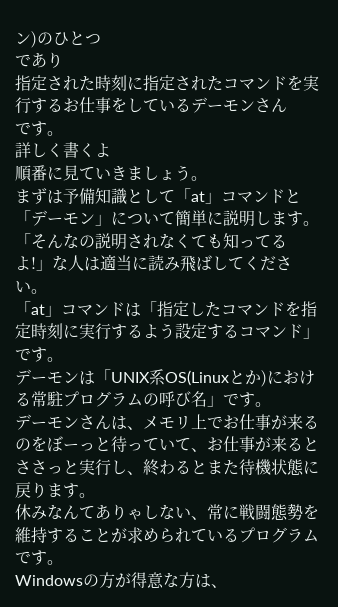ン)のひとつ
であり
指定された時刻に指定されたコマンドを実行するお仕事をしているデーモンさん
です。
詳しく書くよ
順番に見ていきましょう。
まずは予備知識として「at」コマンドと「デーモン」について簡単に説明します。
「そんなの説明されなくても知ってるよ!」な人は適当に読み飛ばしてください。
「at」コマンドは「指定したコマンドを指定時刻に実行するよう設定するコマンド」です。
デーモンは「UNIX系OS(Linuxとか)における常駐プログラムの呼び名」です。
デーモンさんは、メモリ上でお仕事が来るのをぼーっと待っていて、お仕事が来るとささっと実行し、終わるとまた待機状態に戻ります。
休みなんてありゃしない、常に戦闘態勢を維持することが求められているプログラムです。
Windowsの方が得意な方は、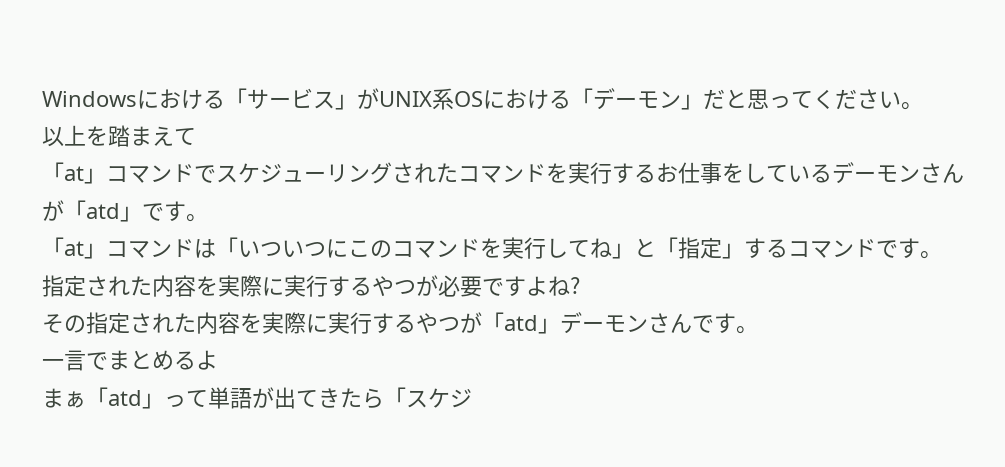Windowsにおける「サービス」がUNIX系OSにおける「デーモン」だと思ってください。
以上を踏まえて
「at」コマンドでスケジューリングされたコマンドを実行するお仕事をしているデーモンさん
が「atd」です。
「at」コマンドは「いついつにこのコマンドを実行してね」と「指定」するコマンドです。
指定された内容を実際に実行するやつが必要ですよね?
その指定された内容を実際に実行するやつが「atd」デーモンさんです。
一言でまとめるよ
まぁ「atd」って単語が出てきたら「スケジ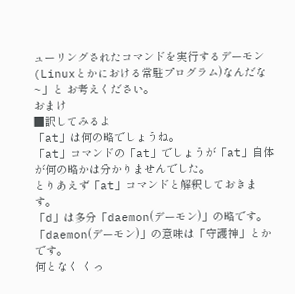ューリングされたコマンドを実行するデーモン
(Linuxとかにおける常駐プログラム)なんだな~」と お考えください。
おまけ
■訳してみるよ
「at」は何の略でしょうね。
「at」コマンドの「at」でしょうが「at」自体が何の略かは分かりませんでした。
とりあえず「at」コマンドと解釈しておきます。
「d」は多分「daemon(デーモン)」の略です。
「daemon(デーモン)」の意味は「守護神」とかです。
何となく くっ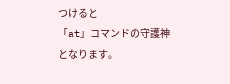つけると
「at」コマンドの守護神
となります。